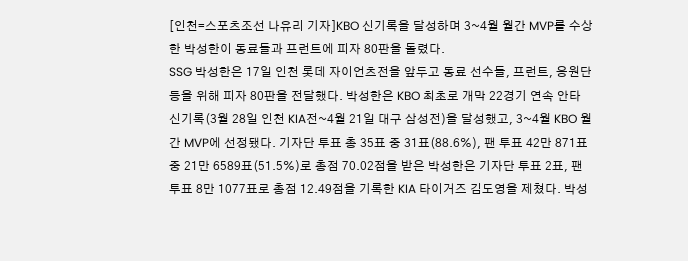[인천=스포츠조선 나유리 기자]KBO 신기록을 달성하며 3~4월 월간 MVP를 수상한 박성한이 동료들과 프런트에 피자 80판을 돌렸다.
SSG 박성한은 17일 인천 롯데 자이언츠전을 앞두고 동료 선수들, 프런트, 응원단 등을 위해 피자 80판을 전달했다. 박성한은 KBO 최초로 개막 22경기 연속 안타 신기록(3월 28일 인천 KIA전~4월 21일 대구 삼성전)을 달성했고, 3~4월 KBO 월간 MVP에 선정됐다. 기자단 투표 총 35표 중 31표(88.6%), 팬 투표 42만 871표 중 21만 6589표(51.5%)로 총점 70.02점을 받은 박성한은 기자단 투표 2표, 팬 투표 8만 1077표로 총점 12.49점을 기록한 KIA 타이거즈 김도영을 제쳤다. 박성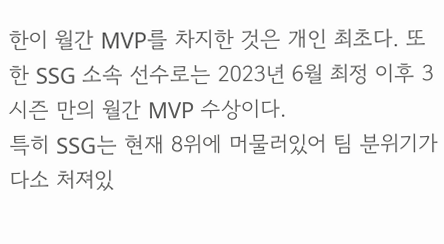한이 월간 MVP를 차지한 것은 개인 최초다. 또한 SSG 소속 선수로는 2023년 6월 최정 이후 3시즌 만의 월간 MVP 수상이다.
특히 SSG는 현재 8위에 머물러있어 팀 분위기가 다소 처져있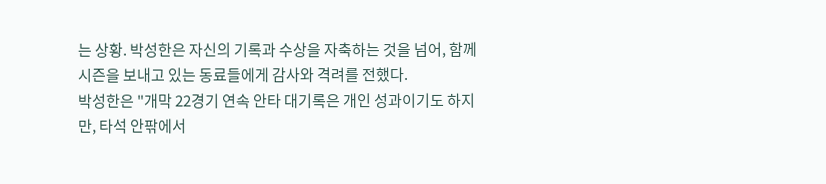는 상황. 박성한은 자신의 기록과 수상을 자축하는 것을 넘어, 함께 시즌을 보내고 있는 동료들에게 감사와 격려를 전했다.
박성한은 "개막 22경기 연속 안타 대기록은 개인 성과이기도 하지만, 타석 안팎에서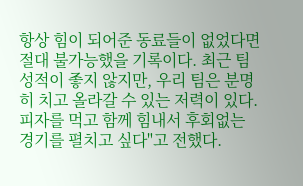항상 힘이 되어준 동료들이 없었다면 절대 불가능했을 기록이다. 최근 팀 성적이 좋지 않지만, 우리 팀은 분명히 치고 올라갈 수 있는 저력이 있다. 피자를 먹고 함께 힘내서 후회없는 경기를 펼치고 싶다"고 전했다.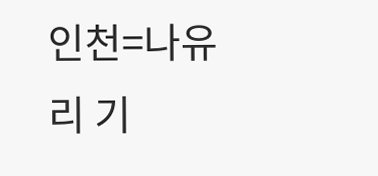인천=나유리 기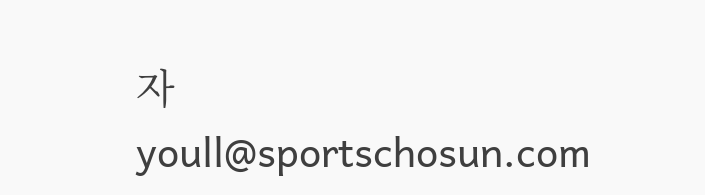자 youll@sportschosun.com